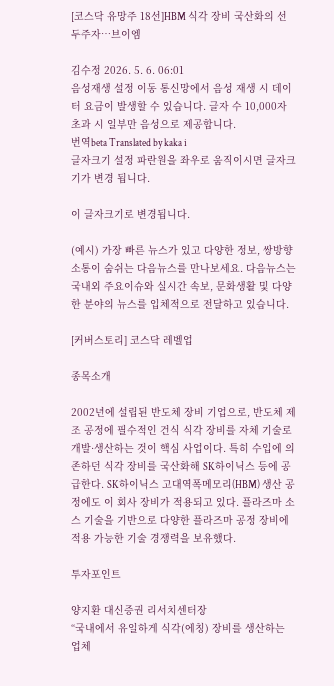[코스닥 유망주 18선]HBM 식각 장비 국산화의 선두주자…브이엠

김수정 2026. 5. 6. 06:01
음성재생 설정 이동 통신망에서 음성 재생 시 데이터 요금이 발생할 수 있습니다. 글자 수 10,000자 초과 시 일부만 음성으로 제공합니다.
번역beta Translated by kaka i
글자크기 설정 파란원을 좌우로 움직이시면 글자크기가 변경 됩니다.

이 글자크기로 변경됩니다.

(예시) 가장 빠른 뉴스가 있고 다양한 정보, 쌍방향 소통이 숨쉬는 다음뉴스를 만나보세요. 다음뉴스는 국내외 주요이슈와 실시간 속보, 문화생활 및 다양한 분야의 뉴스를 입체적으로 전달하고 있습니다.

[커버스토리] 코스닥 레벨업

종목소개

2002년에 설립된 반도체 장비 기업으로, 반도체 제조 공정에 필수적인 건식 식각 장비를 자체 기술로 개발·생산하는 것이 핵심 사업이다. 특히 수입에 의존하던 식각 장비를 국산화해 SK하이닉스 등에 공급한다. SK하이닉스 고대역폭메모리(HBM) 생산 공정에도 이 회사 장비가 적용되고 있다. 플라즈마 소스 기술을 기반으로 다양한 플라즈마 공정 장비에 적용 가능한 기술 경쟁력을 보유했다.

투자포인트

양지환 대신증권 리서치센터장
“국내에서 유일하게 식각(에칭) 장비를 생산하는 업체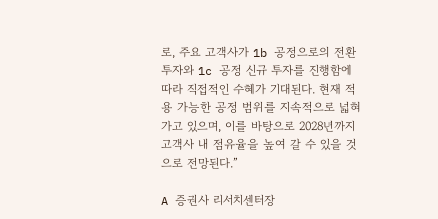로, 주요 고객사가 1b 공정으로의 전환 투자와 1c 공정 신규 투자를 진행함에 따라 직접적인 수혜가 기대된다. 현재 적용 가능한 공정 범위를 지속적으로 넓혀 가고 있으며, 이를 바탕으로 2028년까지 고객사 내 점유율을 높여 갈 수 있을 것으로 전망된다.”

A 증권사 리서치센터장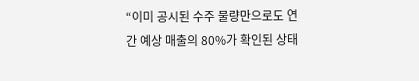“이미 공시된 수주 물량만으로도 연간 예상 매출의 80%가 확인된 상태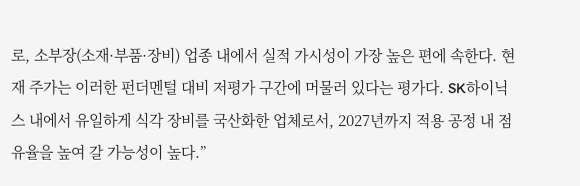로, 소부장(소재·부품·장비) 업종 내에서 실적 가시성이 가장 높은 편에 속한다. 현재 주가는 이러한 펀더멘털 대비 저평가 구간에 머물러 있다는 평가다. SK하이닉스 내에서 유일하게 식각 장비를 국산화한 업체로서, 2027년까지 적용 공정 내 점유율을 높여 갈 가능성이 높다.”